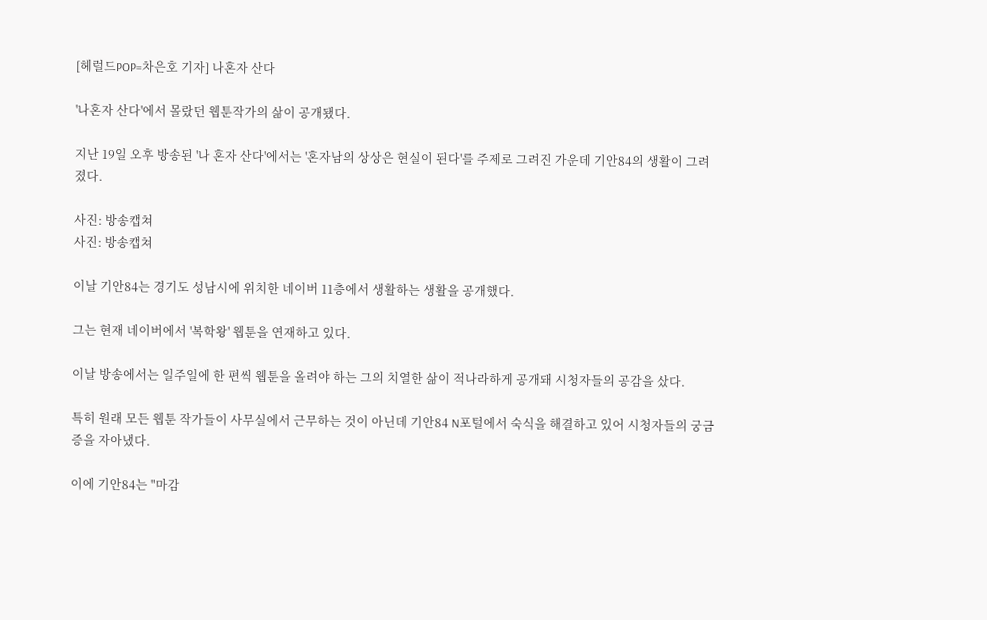[헤럴드POP=차은호 기자] 나혼자 산다

'나혼자 산다'에서 몰랐던 웹툰작가의 삶이 공개됐다.

지난 19일 오후 방송된 '나 혼자 산다'에서는 '혼자남의 상상은 현실이 된다'를 주제로 그려진 가운데 기안84의 생활이 그려졌다.

사진: 방송캡쳐
사진: 방송캡쳐

이날 기안84는 경기도 성남시에 위치한 네이버 11층에서 생활하는 생활을 공개했다.

그는 현재 네이버에서 '복학왕' 웹툰을 연재하고 있다.

이날 방송에서는 일주일에 한 편씩 웹툰을 올려야 하는 그의 치열한 삶이 적나라하게 공개돼 시청자들의 공감을 샀다.

특히 원래 모든 웹툰 작가들이 사무실에서 근무하는 것이 아닌데 기안84 N포털에서 숙식을 해결하고 있어 시청자들의 궁금증을 자아냈다.

이에 기안84는 "마감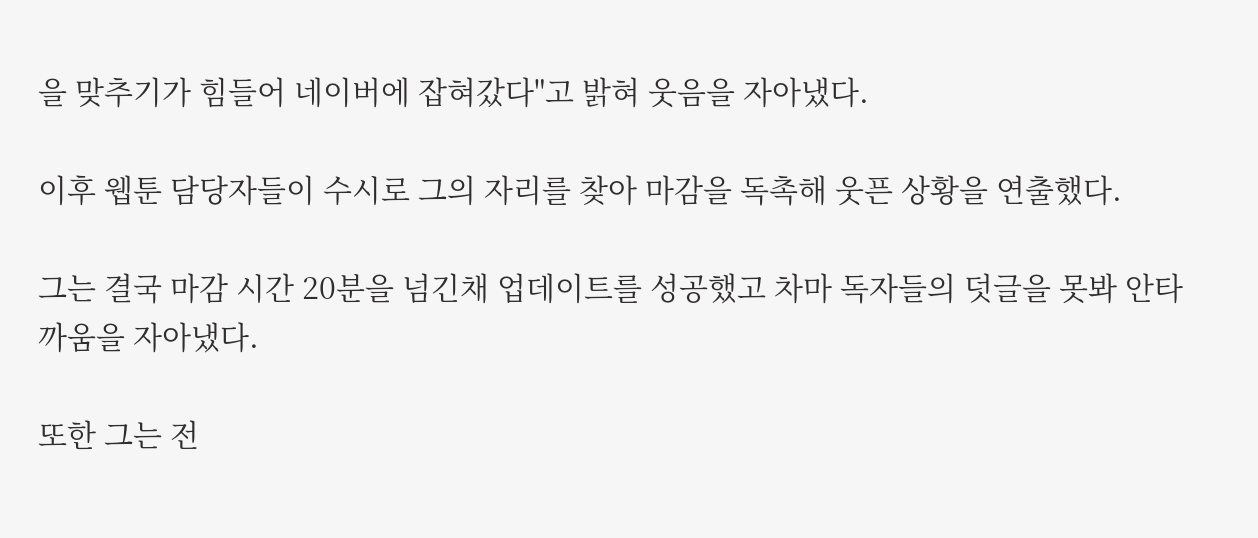을 맞추기가 힘들어 네이버에 잡혀갔다"고 밝혀 웃음을 자아냈다.

이후 웹툰 담당자들이 수시로 그의 자리를 찾아 마감을 독촉해 웃픈 상황을 연출했다.

그는 결국 마감 시간 20분을 넘긴채 업데이트를 성공했고 차마 독자들의 덧글을 못봐 안타까움을 자아냈다.

또한 그는 전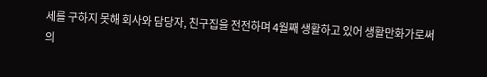세를 구하지 못해 회사와 담당자, 친구집을 전전하며 4월째 생활하고 있어 생활만화가로써의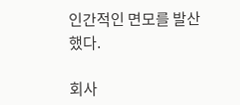인간적인 면모를 발산했다.

회사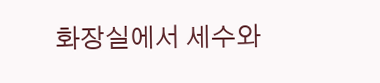화장실에서 세수와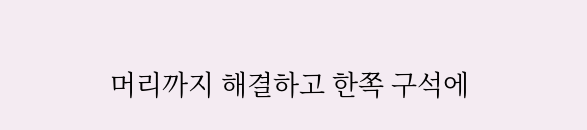머리까지 해결하고 한쪽 구석에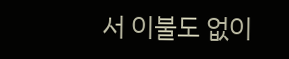서 이불도 없이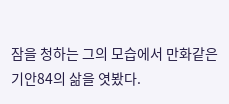잠을 청하는 그의 모습에서 만화같은 기안84의 삶을 엿봤다.